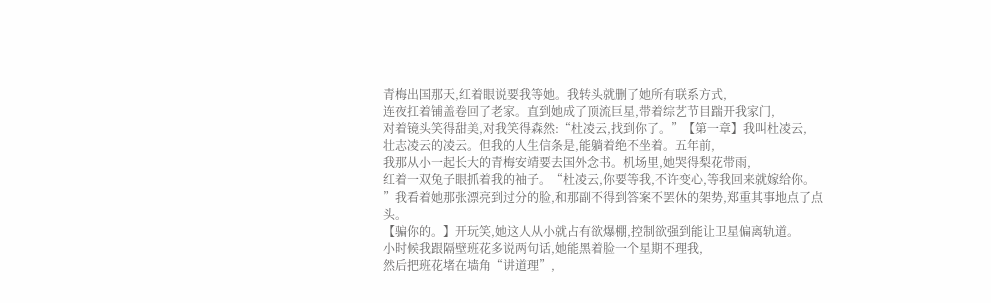青梅出国那天,红着眼说要我等她。我转头就删了她所有联系方式,
连夜扛着铺盖卷回了老家。直到她成了顶流巨星,带着综艺节目踹开我家门,
对着镜头笑得甜美,对我笑得森然:“杜凌云,找到你了。”【第一章】我叫杜凌云,
壮志凌云的凌云。但我的人生信条是,能躺着绝不坐着。五年前,
我那从小一起长大的青梅安靖要去国外念书。机场里,她哭得梨花带雨,
红着一双兔子眼抓着我的袖子。“杜凌云,你要等我,不许变心,等我回来就嫁给你。
”我看着她那张漂亮到过分的脸,和那副不得到答案不罢休的架势,郑重其事地点了点头。
【骗你的。】开玩笑,她这人从小就占有欲爆棚,控制欲强到能让卫星偏离轨道。
小时候我跟隔壁班花多说两句话,她能黑着脸一个星期不理我,
然后把班花堵在墙角“讲道理”,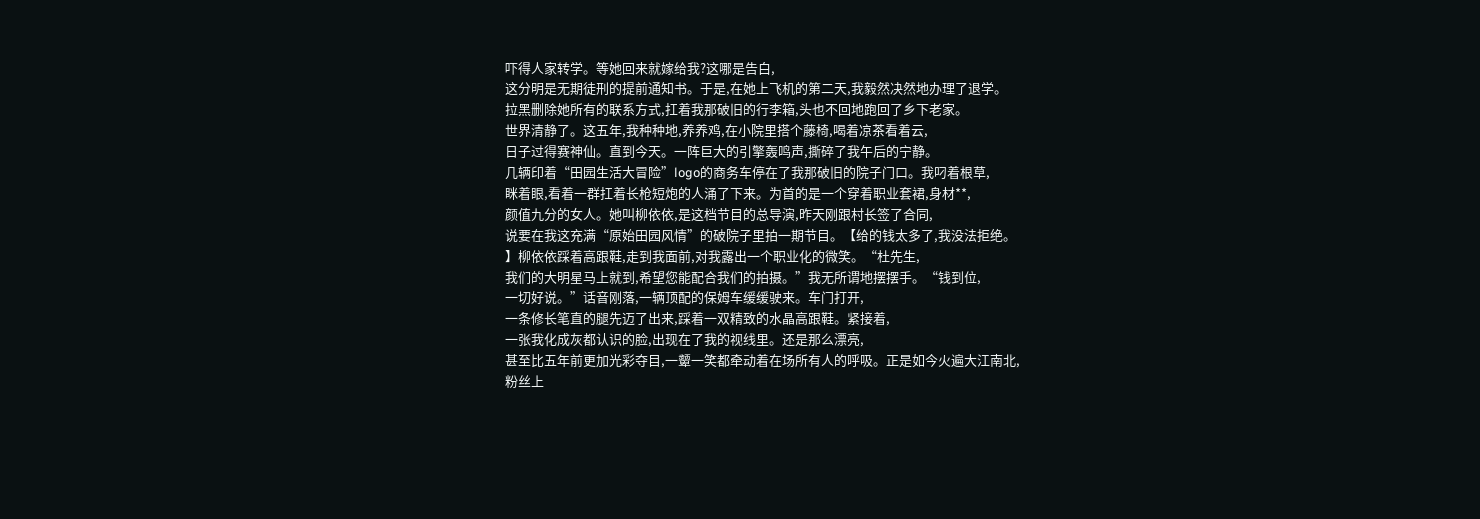吓得人家转学。等她回来就嫁给我?这哪是告白,
这分明是无期徒刑的提前通知书。于是,在她上飞机的第二天,我毅然决然地办理了退学。
拉黑删除她所有的联系方式,扛着我那破旧的行李箱,头也不回地跑回了乡下老家。
世界清静了。这五年,我种种地,养养鸡,在小院里搭个藤椅,喝着凉茶看着云,
日子过得赛神仙。直到今天。一阵巨大的引擎轰鸣声,撕碎了我午后的宁静。
几辆印着“田园生活大冒险”logo的商务车停在了我那破旧的院子门口。我叼着根草,
眯着眼,看着一群扛着长枪短炮的人涌了下来。为首的是一个穿着职业套裙,身材**,
颜值九分的女人。她叫柳依依,是这档节目的总导演,昨天刚跟村长签了合同,
说要在我这充满“原始田园风情”的破院子里拍一期节目。【给的钱太多了,我没法拒绝。
】柳依依踩着高跟鞋,走到我面前,对我露出一个职业化的微笑。“杜先生,
我们的大明星马上就到,希望您能配合我们的拍摄。”我无所谓地摆摆手。“钱到位,
一切好说。”话音刚落,一辆顶配的保姆车缓缓驶来。车门打开,
一条修长笔直的腿先迈了出来,踩着一双精致的水晶高跟鞋。紧接着,
一张我化成灰都认识的脸,出现在了我的视线里。还是那么漂亮,
甚至比五年前更加光彩夺目,一颦一笑都牵动着在场所有人的呼吸。正是如今火遍大江南北,
粉丝上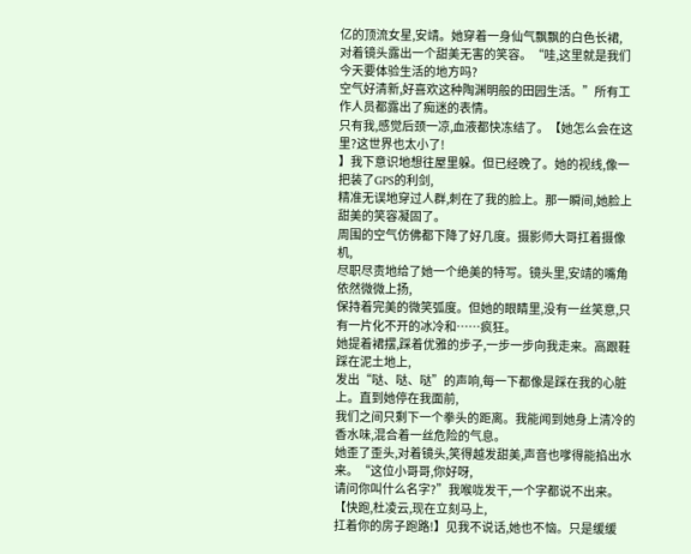亿的顶流女星,安靖。她穿着一身仙气飘飘的白色长裙,
对着镜头露出一个甜美无害的笑容。“哇,这里就是我们今天要体验生活的地方吗?
空气好清新,好喜欢这种陶渊明般的田园生活。”所有工作人员都露出了痴迷的表情。
只有我,感觉后颈一凉,血液都快冻结了。【她怎么会在这里?这世界也太小了!
】我下意识地想往屋里躲。但已经晚了。她的视线,像一把装了GPS的利剑,
精准无误地穿过人群,刺在了我的脸上。那一瞬间,她脸上甜美的笑容凝固了。
周围的空气仿佛都下降了好几度。摄影师大哥扛着摄像机,
尽职尽责地给了她一个绝美的特写。镜头里,安靖的嘴角依然微微上扬,
保持着完美的微笑弧度。但她的眼睛里,没有一丝笑意,只有一片化不开的冰冷和……疯狂。
她提着裙摆,踩着优雅的步子,一步一步向我走来。高跟鞋踩在泥土地上,
发出“哒、哒、哒”的声响,每一下都像是踩在我的心脏上。直到她停在我面前,
我们之间只剩下一个拳头的距离。我能闻到她身上清冷的香水味,混合着一丝危险的气息。
她歪了歪头,对着镜头,笑得越发甜美,声音也嗲得能掐出水来。“这位小哥哥,你好呀,
请问你叫什么名字?”我喉咙发干,一个字都说不出来。【快跑,杜凌云,现在立刻马上,
扛着你的房子跑路!】见我不说话,她也不恼。只是缓缓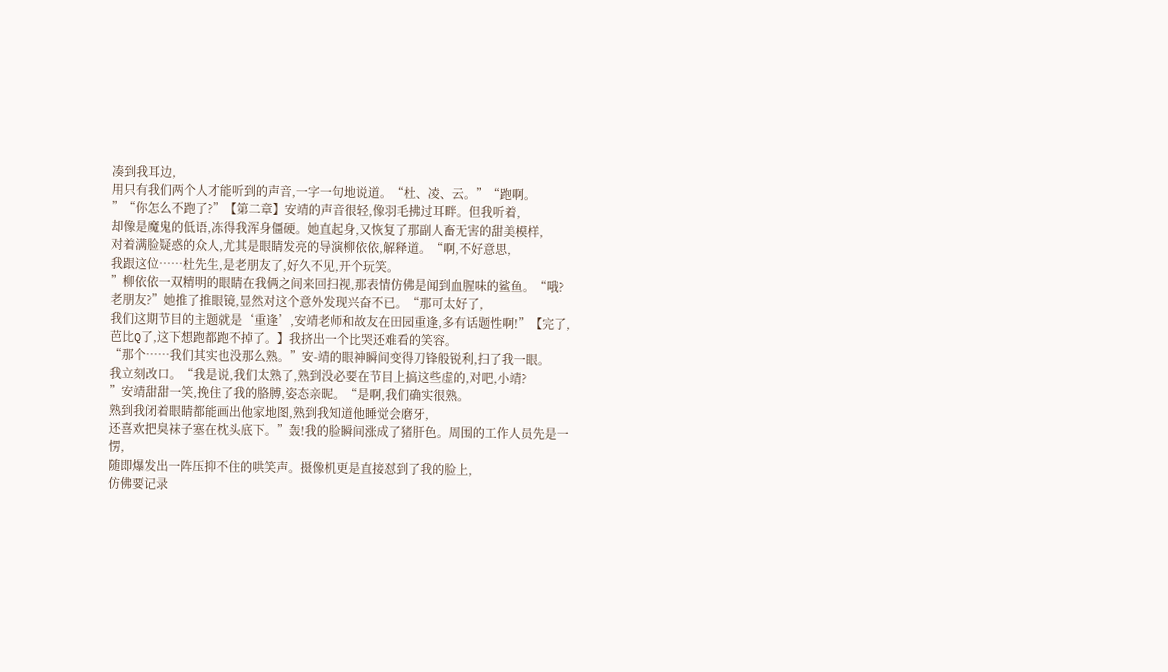凑到我耳边,
用只有我们两个人才能听到的声音,一字一句地说道。“杜、凌、云。”“跑啊。
”“你怎么不跑了?”【第二章】安靖的声音很轻,像羽毛拂过耳畔。但我听着,
却像是魔鬼的低语,冻得我浑身僵硬。她直起身,又恢复了那副人畜无害的甜美模样,
对着满脸疑惑的众人,尤其是眼睛发亮的导演柳依依,解释道。“啊,不好意思,
我跟这位……杜先生,是老朋友了,好久不见,开个玩笑。
”柳依依一双精明的眼睛在我俩之间来回扫视,那表情仿佛是闻到血腥味的鲨鱼。“哦?
老朋友?”她推了推眼镜,显然对这个意外发现兴奋不已。“那可太好了,
我们这期节目的主题就是‘重逢’,安靖老师和故友在田园重逢,多有话题性啊!”【完了,
芭比Q了,这下想跑都跑不掉了。】我挤出一个比哭还难看的笑容。
“那个……我们其实也没那么熟。”安-靖的眼神瞬间变得刀锋般锐利,扫了我一眼。
我立刻改口。“我是说,我们太熟了,熟到没必要在节目上搞这些虚的,对吧,小靖?
”安靖甜甜一笑,挽住了我的胳膊,姿态亲昵。“是啊,我们确实很熟。
熟到我闭着眼睛都能画出他家地图,熟到我知道他睡觉会磨牙,
还喜欢把臭袜子塞在枕头底下。”轰!我的脸瞬间涨成了猪肝色。周围的工作人员先是一愣,
随即爆发出一阵压抑不住的哄笑声。摄像机更是直接怼到了我的脸上,
仿佛要记录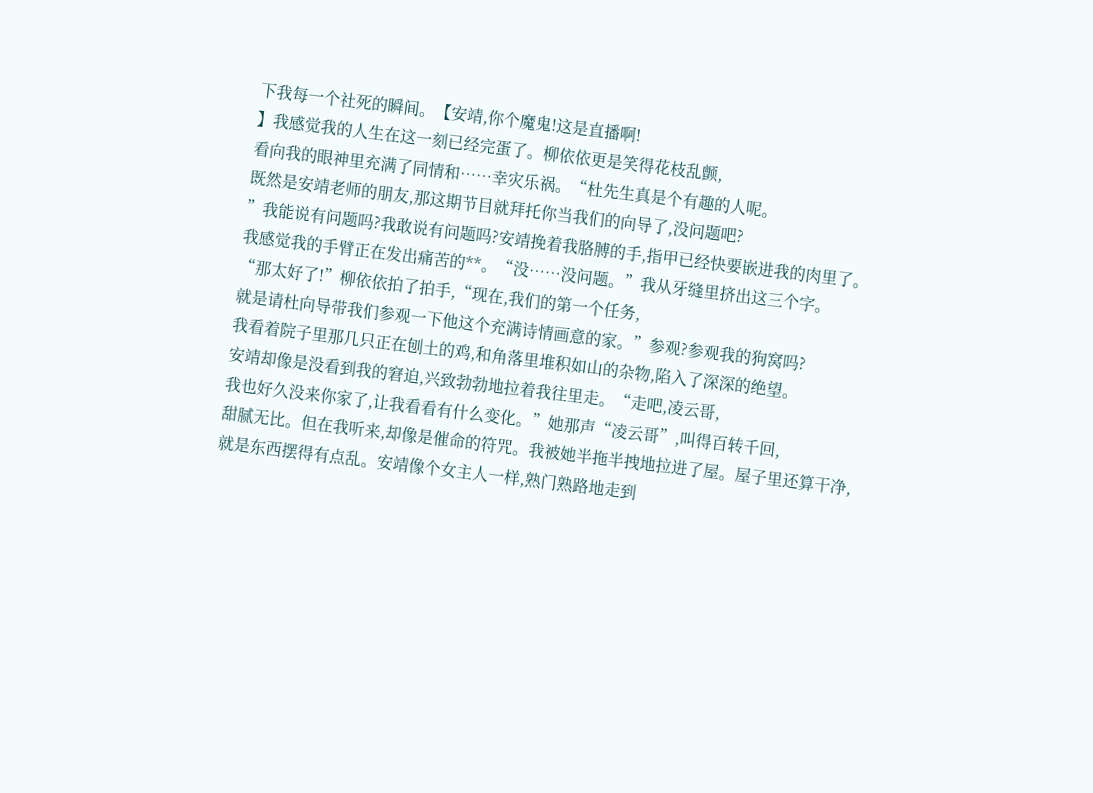下我每一个社死的瞬间。【安靖,你个魔鬼!这是直播啊!
】我感觉我的人生在这一刻已经完蛋了。柳依依更是笑得花枝乱颤,
看向我的眼神里充满了同情和……幸灾乐祸。“杜先生真是个有趣的人呢。
既然是安靖老师的朋友,那这期节目就拜托你当我们的向导了,没问题吧?
”我能说有问题吗?我敢说有问题吗?安靖挽着我胳膊的手,指甲已经快要嵌进我的肉里了。
我感觉我的手臂正在发出痛苦的**。“没……没问题。”我从牙缝里挤出这三个字。
“那太好了!”柳依依拍了拍手,“现在,我们的第一个任务,
就是请杜向导带我们参观一下他这个充满诗情画意的家。”参观?参观我的狗窝吗?
我看着院子里那几只正在刨土的鸡,和角落里堆积如山的杂物,陷入了深深的绝望。
安靖却像是没看到我的窘迫,兴致勃勃地拉着我往里走。“走吧,凌云哥,
我也好久没来你家了,让我看看有什么变化。”她那声“凌云哥”,叫得百转千回,
甜腻无比。但在我听来,却像是催命的符咒。我被她半拖半拽地拉进了屋。屋子里还算干净,
就是东西摆得有点乱。安靖像个女主人一样,熟门熟路地走到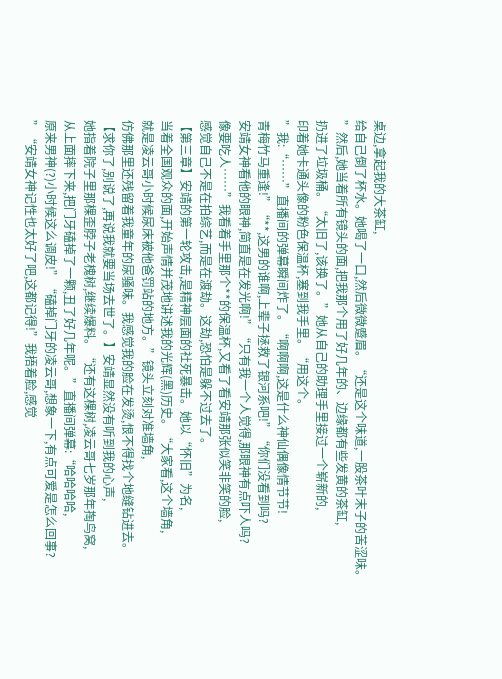桌边,拿起我的大茶缸,
给自己倒了杯水。她喝了一口,然后微微蹙眉。“还是这个味道,一股茶叶末子的苦涩味。
”然后,她当着所有镜头的面,把我那个用了好几年的、边缘都有些发黄的茶缸,
扔进了垃圾桶。“太旧了,该换了。”她从自己的助理手里接过一个崭新的,
印着她卡通头像的粉色保温杯,塞到我手里。“用这个。
”我:“……”直播间的弹幕瞬间炸了。“啊啊啊,这是什么神仙偶像情节节!
青梅竹马重逢!”“**,这男的谁啊,上辈子拯救了银河系吧!”“你们没看到吗?
安靖女神看他的眼神,简直是在发光啊!”“只有我一个人觉得,那眼神有点吓人吗?
像要吃人……”我看着手里那个**的保温杯,又看了看安靖那张似笑非笑的脸,
感觉自己不是在拍综艺,而是在渡劫。这劫,恐怕是躲不过去了。
【第三章】安靖的第一轮攻击,是精神层面的社死暴击。她以“怀旧”为名,
当着全国观众的面,开始声情并茂地讲述我的光辉(黑)历史。“大家看,这个墙角,
就是凌云哥小时候尿床被他爸罚站的地方。”镜头立刻对准墙角,
仿佛那里还残留着我童年的尿骚味。我感觉我的脸在发烫,恨不得找个地缝钻进去。
【求你了,别说了,再说我就要当场去世了。】安靖显然没有听到我的心声,
她指着院子里那棵歪脖子老槐树,继续爆料。“还有这棵树,凌云哥七岁那年掏鸟窝,
从上面摔下来,把门牙磕掉了一颗,丑了好几年呢。”直播间弹幕:“哈哈哈哈,
原来男神(?)小时候这么调皮!”“磕掉门牙的凌云哥,想象一下,有点可爱是怎么回事?
”“安靖女神记性也太好了吧,这都记得!”我捂着脸,感觉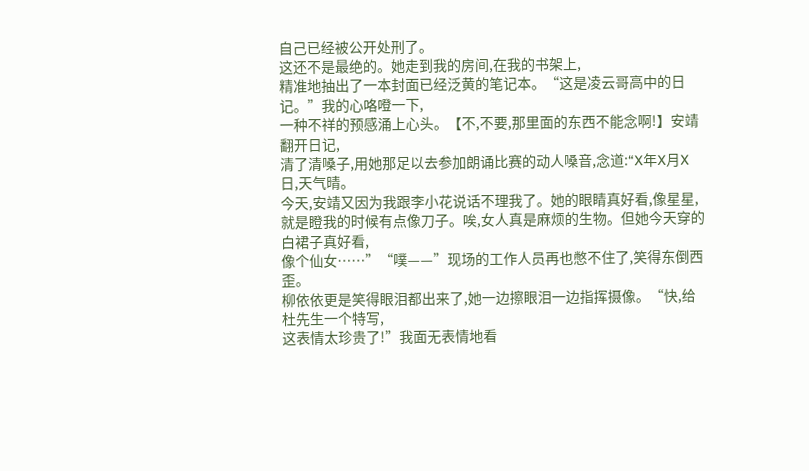自己已经被公开处刑了。
这还不是最绝的。她走到我的房间,在我的书架上,
精准地抽出了一本封面已经泛黄的笔记本。“这是凌云哥高中的日记。”我的心咯噔一下,
一种不祥的预感涌上心头。【不,不要,那里面的东西不能念啊!】安靖翻开日记,
清了清嗓子,用她那足以去参加朗诵比赛的动人嗓音,念道:“X年X月X日,天气晴。
今天,安靖又因为我跟李小花说话不理我了。她的眼睛真好看,像星星,
就是瞪我的时候有点像刀子。唉,女人真是麻烦的生物。但她今天穿的白裙子真好看,
像个仙女……”“噗——”现场的工作人员再也憋不住了,笑得东倒西歪。
柳依依更是笑得眼泪都出来了,她一边擦眼泪一边指挥摄像。“快,给杜先生一个特写,
这表情太珍贵了!”我面无表情地看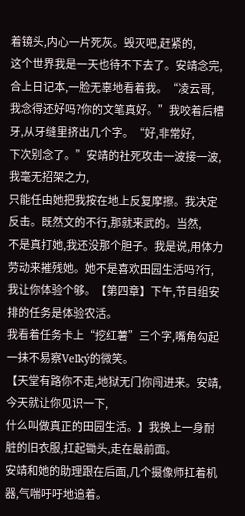着镜头,内心一片死灰。毁灭吧,赶紧的,
这个世界我是一天也待不下去了。安靖念完,合上日记本,一脸无辜地看着我。“凌云哥,
我念得还好吗?你的文笔真好。”我咬着后槽牙,从牙缝里挤出几个字。“好,非常好,
下次别念了。”安靖的社死攻击一波接一波,我毫无招架之力,
只能任由她把我按在地上反复摩擦。我决定反击。既然文的不行,那就来武的。当然,
不是真打她,我还没那个胆子。我是说,用体力劳动来摧残她。她不是喜欢田园生活吗?行,
我让你体验个够。【第四章】下午,节目组安排的任务是体验农活。
我看着任务卡上“挖红薯”三个字,嘴角勾起一抹不易察Veľký的微笑。
【天堂有路你不走,地狱无门你闯进来。安靖,今天就让你见识一下,
什么叫做真正的田园生活。】我换上一身耐脏的旧衣服,扛起锄头,走在最前面。
安靖和她的助理跟在后面,几个摄像师扛着机器,气喘吁吁地追着。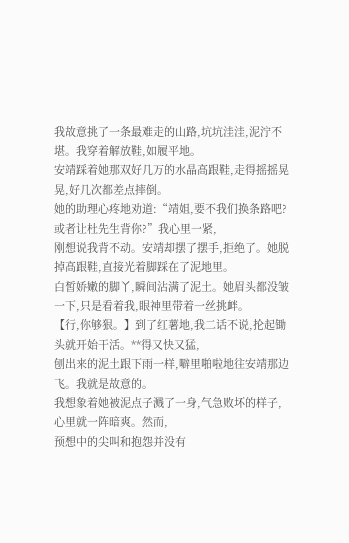我故意挑了一条最难走的山路,坑坑洼洼,泥泞不堪。我穿着解放鞋,如履平地。
安靖踩着她那双好几万的水晶高跟鞋,走得摇摇晃晃,好几次都差点摔倒。
她的助理心疼地劝道:“靖姐,要不我们换条路吧?或者让杜先生背你?”我心里一紧,
刚想说我背不动。安靖却摆了摆手,拒绝了。她脱掉高跟鞋,直接光着脚踩在了泥地里。
白皙娇嫩的脚丫,瞬间沾满了泥土。她眉头都没皱一下,只是看着我,眼神里带着一丝挑衅。
【行,你够狠。】到了红薯地,我二话不说,抡起锄头就开始干活。**得又快又猛,
刨出来的泥土跟下雨一样,噼里啪啦地往安靖那边飞。我就是故意的。
我想象着她被泥点子溅了一身,气急败坏的样子,心里就一阵暗爽。然而,
预想中的尖叫和抱怨并没有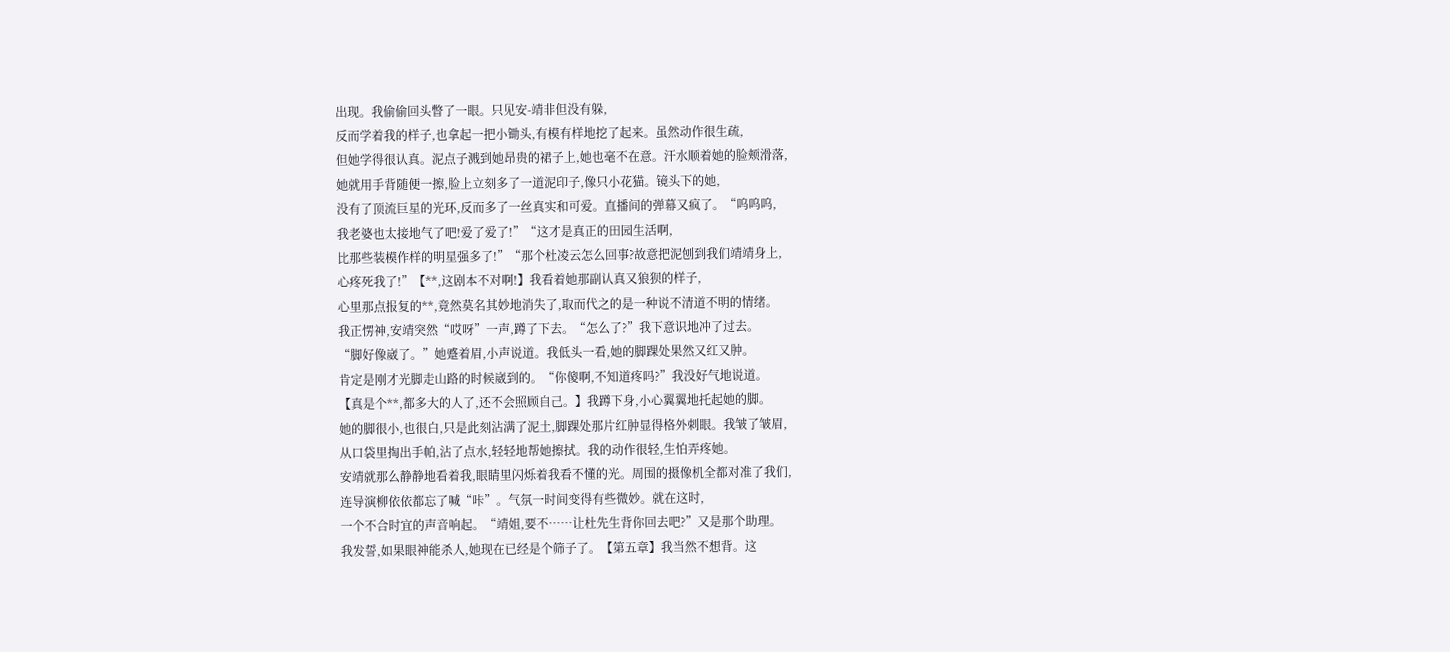出现。我偷偷回头瞥了一眼。只见安-靖非但没有躲,
反而学着我的样子,也拿起一把小锄头,有模有样地挖了起来。虽然动作很生疏,
但她学得很认真。泥点子溅到她昂贵的裙子上,她也毫不在意。汗水顺着她的脸颊滑落,
她就用手背随便一擦,脸上立刻多了一道泥印子,像只小花猫。镜头下的她,
没有了顶流巨星的光环,反而多了一丝真实和可爱。直播间的弹幕又疯了。“呜呜呜,
我老婆也太接地气了吧!爱了爱了!”“这才是真正的田园生活啊,
比那些装模作样的明星强多了!”“那个杜凌云怎么回事?故意把泥刨到我们靖靖身上,
心疼死我了!”【**,这剧本不对啊!】我看着她那副认真又狼狈的样子,
心里那点报复的**,竟然莫名其妙地消失了,取而代之的是一种说不清道不明的情绪。
我正愣神,安靖突然“哎呀”一声,蹲了下去。“怎么了?”我下意识地冲了过去。
“脚好像崴了。”她蹙着眉,小声说道。我低头一看,她的脚踝处果然又红又肿。
肯定是刚才光脚走山路的时候崴到的。“你傻啊,不知道疼吗?”我没好气地说道。
【真是个**,都多大的人了,还不会照顾自己。】我蹲下身,小心翼翼地托起她的脚。
她的脚很小,也很白,只是此刻沾满了泥土,脚踝处那片红肿显得格外刺眼。我皱了皱眉,
从口袋里掏出手帕,沾了点水,轻轻地帮她擦拭。我的动作很轻,生怕弄疼她。
安靖就那么静静地看着我,眼睛里闪烁着我看不懂的光。周围的摄像机全都对准了我们,
连导演柳依依都忘了喊“咔”。气氛一时间变得有些微妙。就在这时,
一个不合时宜的声音响起。“靖姐,要不……让杜先生背你回去吧?”又是那个助理。
我发誓,如果眼神能杀人,她现在已经是个筛子了。【第五章】我当然不想背。这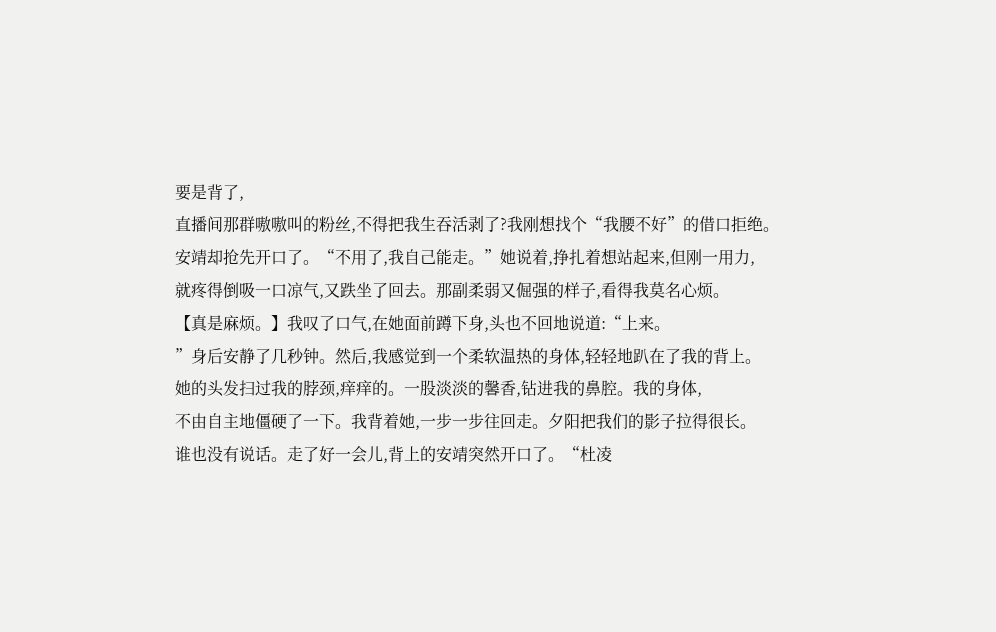要是背了,
直播间那群嗷嗷叫的粉丝,不得把我生吞活剥了?我刚想找个“我腰不好”的借口拒绝。
安靖却抢先开口了。“不用了,我自己能走。”她说着,挣扎着想站起来,但刚一用力,
就疼得倒吸一口凉气,又跌坐了回去。那副柔弱又倔强的样子,看得我莫名心烦。
【真是麻烦。】我叹了口气,在她面前蹲下身,头也不回地说道:“上来。
”身后安静了几秒钟。然后,我感觉到一个柔软温热的身体,轻轻地趴在了我的背上。
她的头发扫过我的脖颈,痒痒的。一股淡淡的馨香,钻进我的鼻腔。我的身体,
不由自主地僵硬了一下。我背着她,一步一步往回走。夕阳把我们的影子拉得很长。
谁也没有说话。走了好一会儿,背上的安靖突然开口了。“杜凌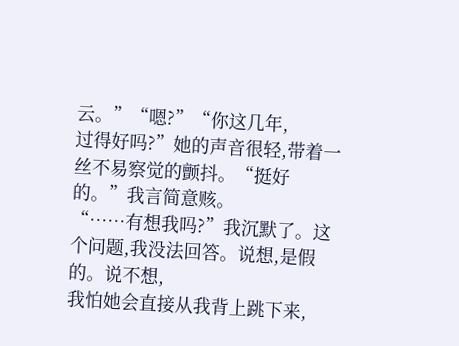云。”“嗯?”“你这几年,
过得好吗?”她的声音很轻,带着一丝不易察觉的颤抖。“挺好的。”我言简意赅。
“……有想我吗?”我沉默了。这个问题,我没法回答。说想,是假的。说不想,
我怕她会直接从我背上跳下来,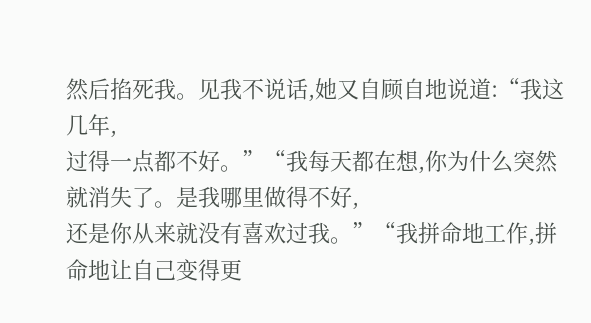然后掐死我。见我不说话,她又自顾自地说道:“我这几年,
过得一点都不好。”“我每天都在想,你为什么突然就消失了。是我哪里做得不好,
还是你从来就没有喜欢过我。”“我拼命地工作,拼命地让自己变得更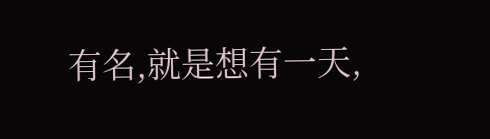有名,就是想有一天,